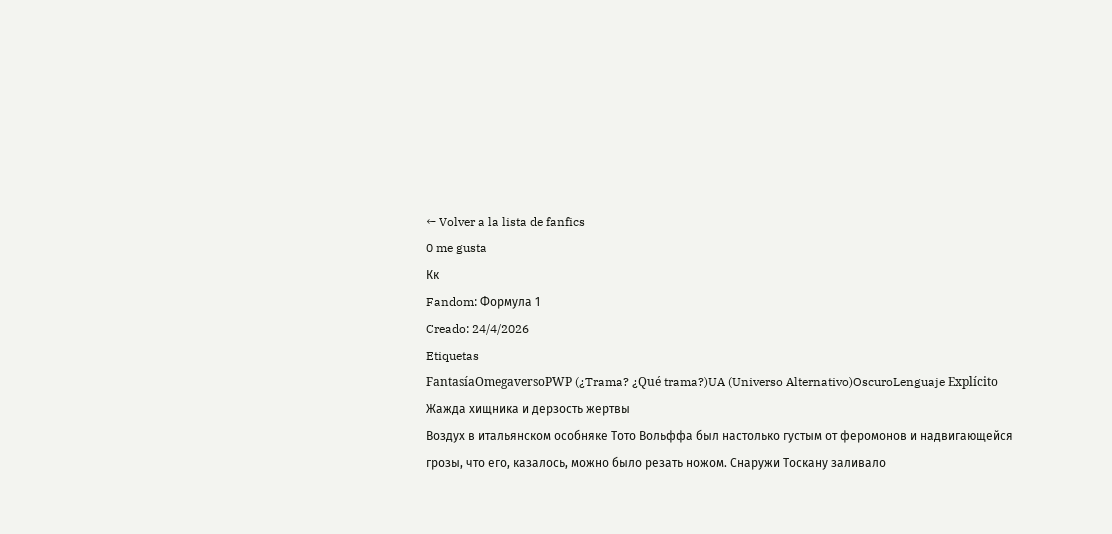← Volver a la lista de fanfics
0 me gusta
Кк
Fandom: Формула 1
Creado: 24/4/2026
Etiquetas
FantasíaOmegaversoPWP (¿Trama? ¿Qué trama?)UA (Universo Alternativo)OscuroLenguaje Explícito
Жажда хищника и дерзость жертвы
Воздух в итальянском особняке Тото Вольффа был настолько густым от феромонов и надвигающейся грозы, что его, казалось, можно было резать ножом. Снаружи Тоскану заливало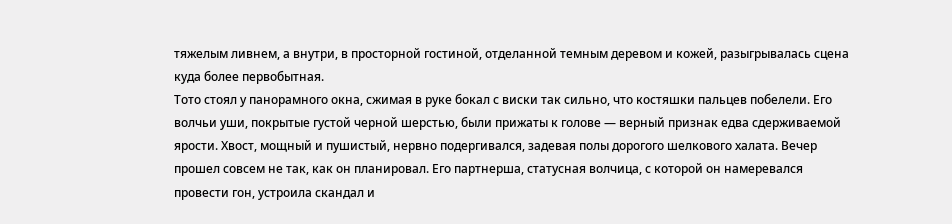тяжелым ливнем, а внутри, в просторной гостиной, отделанной темным деревом и кожей, разыгрывалась сцена куда более первобытная.
Тото стоял у панорамного окна, сжимая в руке бокал с виски так сильно, что костяшки пальцев побелели. Его волчьи уши, покрытые густой черной шерстью, были прижаты к голове — верный признак едва сдерживаемой ярости. Хвост, мощный и пушистый, нервно подергивался, задевая полы дорогого шелкового халата. Вечер прошел совсем не так, как он планировал. Его партнерша, статусная волчица, с которой он намеревался провести гон, устроила скандал и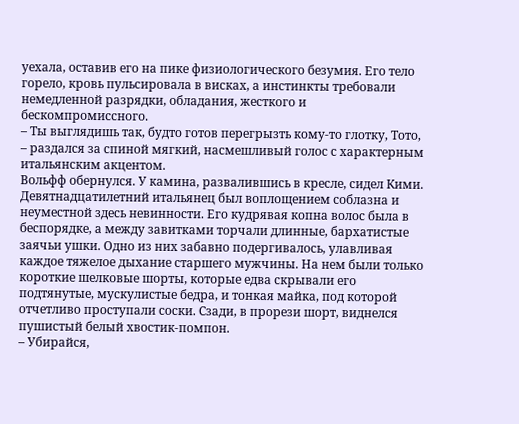уехала, оставив его на пике физиологического безумия. Его тело горело, кровь пульсировала в висках, а инстинкты требовали немедленной разрядки, обладания, жесткого и бескомпромиссного.
– Ты выглядишь так, будто готов перегрызть кому-то глотку, Тото, – раздался за спиной мягкий, насмешливый голос с характерным итальянским акцентом.
Вольфф обернулся. У камина, развалившись в кресле, сидел Кими. Девятнадцатилетний итальянец был воплощением соблазна и неуместной здесь невинности. Его кудрявая копна волос была в беспорядке, а между завитками торчали длинные, бархатистые заячьи ушки. Одно из них забавно подергивалось, улавливая каждое тяжелое дыхание старшего мужчины. На нем были только короткие шелковые шорты, которые едва скрывали его подтянутые, мускулистые бедра, и тонкая майка, под которой отчетливо проступали соски. Сзади, в прорези шорт, виднелся пушистый белый хвостик-помпон.
– Убирайся,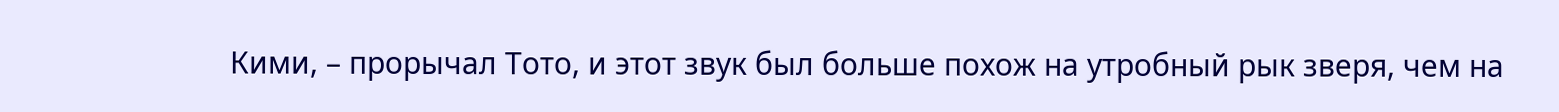Кими, – прорычал Тото, и этот звук был больше похож на утробный рык зверя, чем на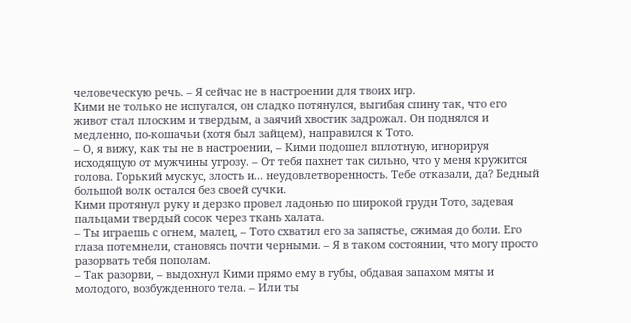человеческую речь. – Я сейчас не в настроении для твоих игр.
Кими не только не испугался, он сладко потянулся, выгибая спину так, что его живот стал плоским и твердым, а заячий хвостик задрожал. Он поднялся и медленно, по-кошачьи (хотя был зайцем), направился к Тото.
– О, я вижу, как ты не в настроении, – Кими подошел вплотную, игнорируя исходящую от мужчины угрозу. – От тебя пахнет так сильно, что у меня кружится голова. Горький мускус, злость и... неудовлетворенность. Тебе отказали, да? Бедный большой волк остался без своей сучки.
Кими протянул руку и дерзко провел ладонью по широкой груди Тото, задевая пальцами твердый сосок через ткань халата.
– Ты играешь с огнем, малец, – Тото схватил его за запястье, сжимая до боли. Его глаза потемнели, становясь почти черными. – Я в таком состоянии, что могу просто разорвать тебя пополам.
– Так разорви, – выдохнул Кими прямо ему в губы, обдавая запахом мяты и молодого, возбужденного тела. – Или ты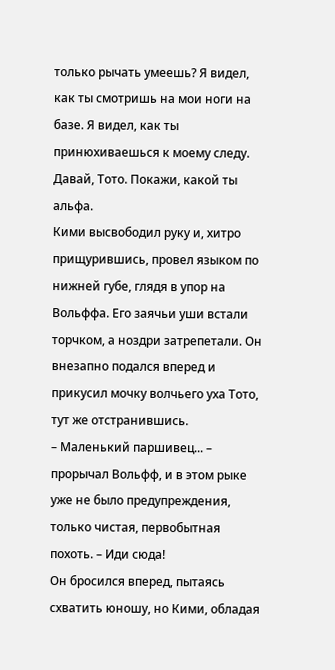только рычать умеешь? Я видел, как ты смотришь на мои ноги на базе. Я видел, как ты принюхиваешься к моему следу. Давай, Тото. Покажи, какой ты альфа.
Кими высвободил руку и, хитро прищурившись, провел языком по нижней губе, глядя в упор на Вольффа. Его заячьи уши встали торчком, а ноздри затрепетали. Он внезапно подался вперед и прикусил мочку волчьего уха Тото, тут же отстранившись.
– Маленький паршивец... – прорычал Вольфф, и в этом рыке уже не было предупреждения, только чистая, первобытная похоть. – Иди сюда!
Он бросился вперед, пытаясь схватить юношу, но Кими, обладая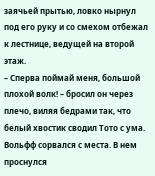заячьей прытью, ловко нырнул под его руку и со смехом отбежал к лестнице, ведущей на второй этаж.
– Сперва поймай меня, большой плохой волк! – бросил он через плечо, виляя бедрами так, что белый хвостик сводил Тото с ума.
Вольфф сорвался с места. В нем проснулся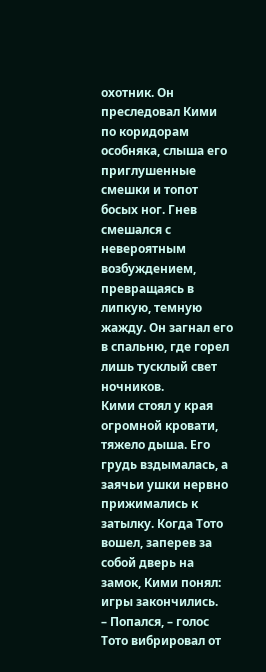охотник. Он преследовал Кими по коридорам особняка, слыша его приглушенные смешки и топот босых ног. Гнев смешался с невероятным возбуждением, превращаясь в липкую, темную жажду. Он загнал его в спальню, где горел лишь тусклый свет ночников.
Кими стоял у края огромной кровати, тяжело дыша. Его грудь вздымалась, а заячьи ушки нервно прижимались к затылку. Когда Тото вошел, заперев за собой дверь на замок, Кими понял: игры закончились.
– Попался, – голос Тото вибрировал от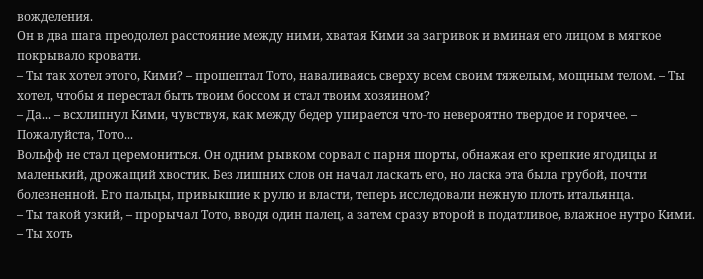вожделения.
Он в два шага преодолел расстояние между ними, хватая Кими за загривок и вминая его лицом в мягкое покрывало кровати.
– Ты так хотел этого, Кими? – прошептал Тото, наваливаясь сверху всем своим тяжелым, мощным телом. – Ты хотел, чтобы я перестал быть твоим боссом и стал твоим хозяином?
– Да... – всхлипнул Кими, чувствуя, как между бедер упирается что-то невероятно твердое и горячее. – Пожалуйста, Тото...
Вольфф не стал церемониться. Он одним рывком сорвал с парня шорты, обнажая его крепкие ягодицы и маленький, дрожащий хвостик. Без лишних слов он начал ласкать его, но ласка эта была грубой, почти болезненной. Его пальцы, привыкшие к рулю и власти, теперь исследовали нежную плоть итальянца.
– Ты такой узкий, – прорычал Тото, вводя один палец, а затем сразу второй в податливое, влажное нутро Кими. – Ты хоть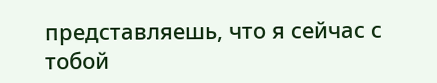представляешь, что я сейчас с тобой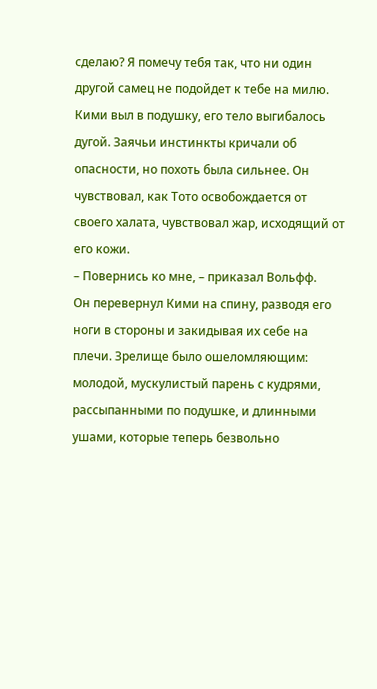сделаю? Я помечу тебя так, что ни один другой самец не подойдет к тебе на милю.
Кими выл в подушку, его тело выгибалось дугой. Заячьи инстинкты кричали об опасности, но похоть была сильнее. Он чувствовал, как Тото освобождается от своего халата, чувствовал жар, исходящий от его кожи.
– Повернись ко мне, – приказал Вольфф.
Он перевернул Кими на спину, разводя его ноги в стороны и закидывая их себе на плечи. Зрелище было ошеломляющим: молодой, мускулистый парень с кудрями, рассыпанными по подушке, и длинными ушами, которые теперь безвольно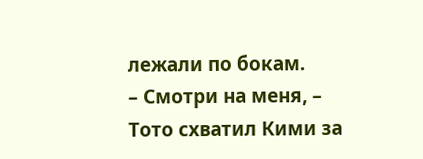лежали по бокам.
– Смотри на меня, – Тото схватил Кими за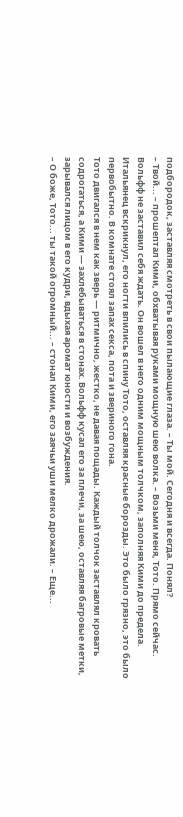подбородок, заставляя смотреть в свои пылающие глаза. – Ты мой. Сегодня и всегда. Понял?
– Твой... – прошептал Кими, обхватывая руками мощную шею волка. – Возьми меня, Тото. Прямо сейчас.
Вольфф не заставил себя ждать. Он вошел в него одним мощным толчком, заполняя Кими до предела. Итальянец вскрикнул, его ногти впились в спину Тото, оставляя красные борозды. Это было грязно, это было первобытно. В комнате стоял запах секса, пота и звериного гона.
Тото двигался в нем как зверь — ритмично, жестко, не давая пощады. Каждый толчок заставлял кровать содрогаться, а Кими — захлебываться в стонах. Вольфф кусал его за плечи, за шею, оставляя багровые метки, зарывался лицом в его кудри, вдыхая аромат юности и возбуждения.
– О боже, Тото... ты такой огромный... – стонал Кими, его заячьи уши мелко дрожали. – Еще...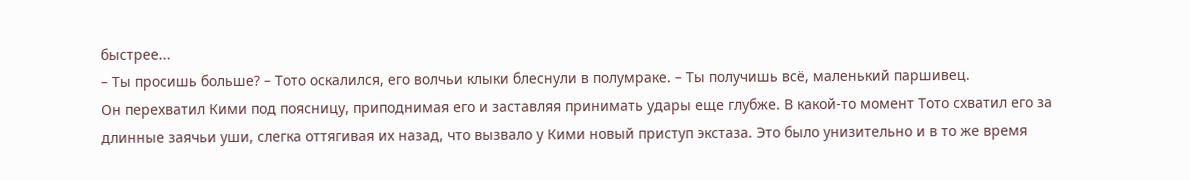быстрее...
– Ты просишь больше? – Тото оскалился, его волчьи клыки блеснули в полумраке. – Ты получишь всё, маленький паршивец.
Он перехватил Кими под поясницу, приподнимая его и заставляя принимать удары еще глубже. В какой-то момент Тото схватил его за длинные заячьи уши, слегка оттягивая их назад, что вызвало у Кими новый приступ экстаза. Это было унизительно и в то же время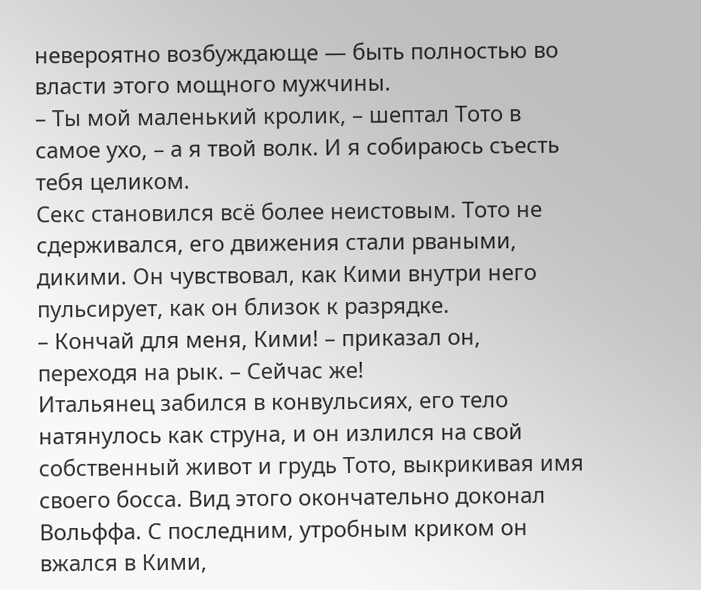невероятно возбуждающе — быть полностью во власти этого мощного мужчины.
– Ты мой маленький кролик, – шептал Тото в самое ухо, – а я твой волк. И я собираюсь съесть тебя целиком.
Секс становился всё более неистовым. Тото не сдерживался, его движения стали рваными, дикими. Он чувствовал, как Кими внутри него пульсирует, как он близок к разрядке.
– Кончай для меня, Кими! – приказал он, переходя на рык. – Сейчас же!
Итальянец забился в конвульсиях, его тело натянулось как струна, и он излился на свой собственный живот и грудь Тото, выкрикивая имя своего босса. Вид этого окончательно доконал Вольффа. С последним, утробным криком он вжался в Кими,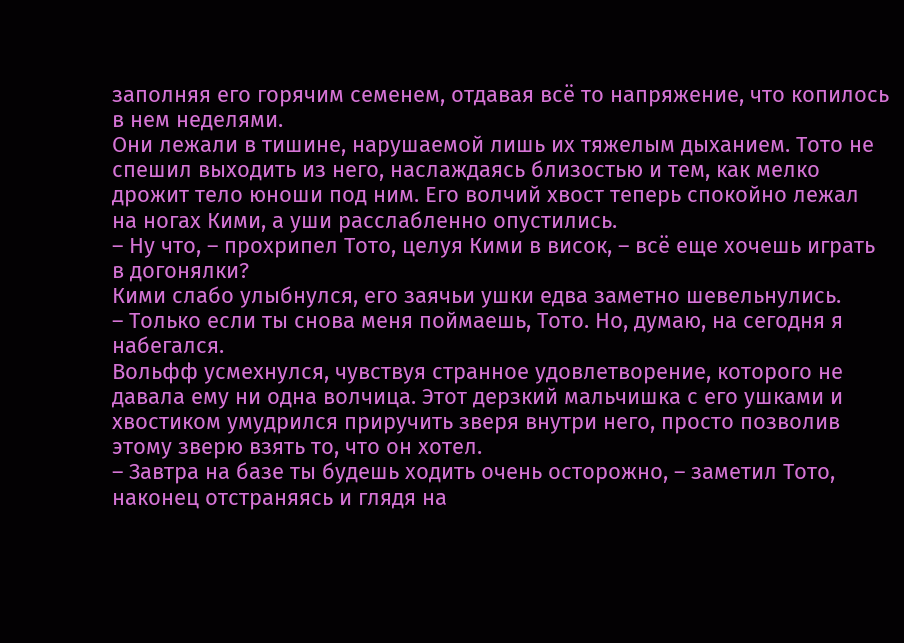заполняя его горячим семенем, отдавая всё то напряжение, что копилось в нем неделями.
Они лежали в тишине, нарушаемой лишь их тяжелым дыханием. Тото не спешил выходить из него, наслаждаясь близостью и тем, как мелко дрожит тело юноши под ним. Его волчий хвост теперь спокойно лежал на ногах Кими, а уши расслабленно опустились.
– Ну что, – прохрипел Тото, целуя Кими в висок, – всё еще хочешь играть в догонялки?
Кими слабо улыбнулся, его заячьи ушки едва заметно шевельнулись.
– Только если ты снова меня поймаешь, Тото. Но, думаю, на сегодня я набегался.
Вольфф усмехнулся, чувствуя странное удовлетворение, которого не давала ему ни одна волчица. Этот дерзкий мальчишка с его ушками и хвостиком умудрился приручить зверя внутри него, просто позволив этому зверю взять то, что он хотел.
– Завтра на базе ты будешь ходить очень осторожно, – заметил Тото, наконец отстраняясь и глядя на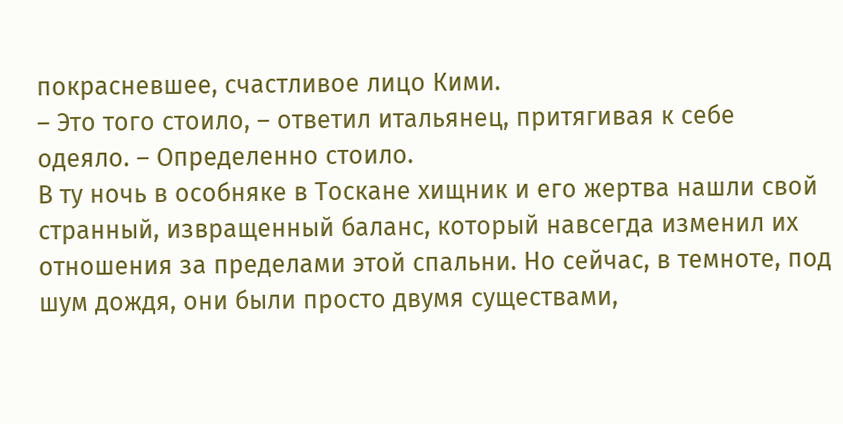покрасневшее, счастливое лицо Кими.
– Это того стоило, – ответил итальянец, притягивая к себе одеяло. – Определенно стоило.
В ту ночь в особняке в Тоскане хищник и его жертва нашли свой странный, извращенный баланс, который навсегда изменил их отношения за пределами этой спальни. Но сейчас, в темноте, под шум дождя, они были просто двумя существами,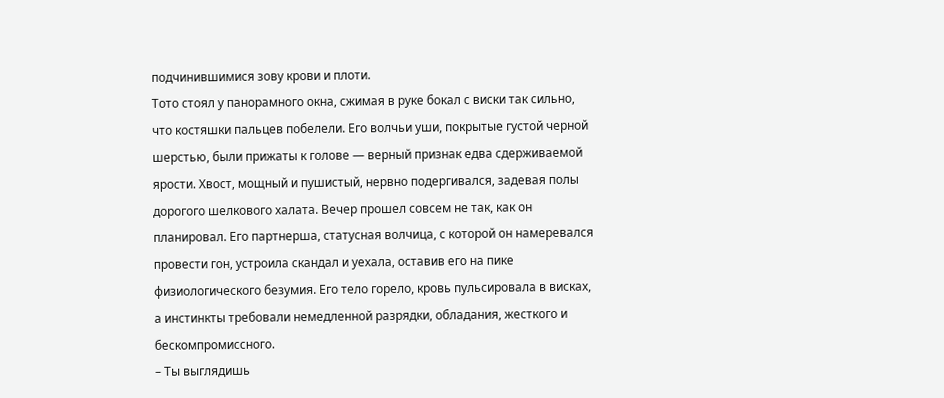подчинившимися зову крови и плоти.
Тото стоял у панорамного окна, сжимая в руке бокал с виски так сильно, что костяшки пальцев побелели. Его волчьи уши, покрытые густой черной шерстью, были прижаты к голове — верный признак едва сдерживаемой ярости. Хвост, мощный и пушистый, нервно подергивался, задевая полы дорогого шелкового халата. Вечер прошел совсем не так, как он планировал. Его партнерша, статусная волчица, с которой он намеревался провести гон, устроила скандал и уехала, оставив его на пике физиологического безумия. Его тело горело, кровь пульсировала в висках, а инстинкты требовали немедленной разрядки, обладания, жесткого и бескомпромиссного.
– Ты выглядишь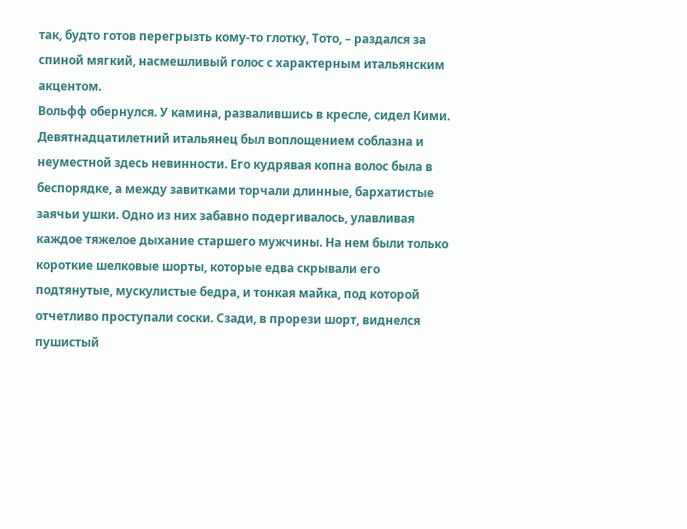так, будто готов перегрызть кому-то глотку, Тото, – раздался за спиной мягкий, насмешливый голос с характерным итальянским акцентом.
Вольфф обернулся. У камина, развалившись в кресле, сидел Кими. Девятнадцатилетний итальянец был воплощением соблазна и неуместной здесь невинности. Его кудрявая копна волос была в беспорядке, а между завитками торчали длинные, бархатистые заячьи ушки. Одно из них забавно подергивалось, улавливая каждое тяжелое дыхание старшего мужчины. На нем были только короткие шелковые шорты, которые едва скрывали его подтянутые, мускулистые бедра, и тонкая майка, под которой отчетливо проступали соски. Сзади, в прорези шорт, виднелся пушистый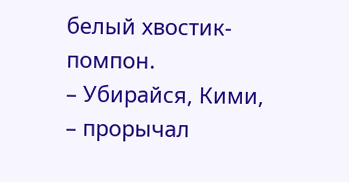белый хвостик-помпон.
– Убирайся, Кими, – прорычал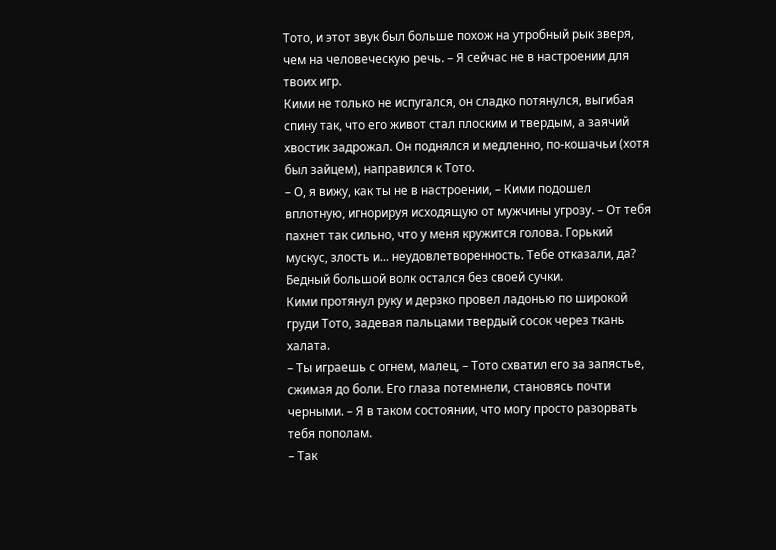Тото, и этот звук был больше похож на утробный рык зверя, чем на человеческую речь. – Я сейчас не в настроении для твоих игр.
Кими не только не испугался, он сладко потянулся, выгибая спину так, что его живот стал плоским и твердым, а заячий хвостик задрожал. Он поднялся и медленно, по-кошачьи (хотя был зайцем), направился к Тото.
– О, я вижу, как ты не в настроении, – Кими подошел вплотную, игнорируя исходящую от мужчины угрозу. – От тебя пахнет так сильно, что у меня кружится голова. Горький мускус, злость и... неудовлетворенность. Тебе отказали, да? Бедный большой волк остался без своей сучки.
Кими протянул руку и дерзко провел ладонью по широкой груди Тото, задевая пальцами твердый сосок через ткань халата.
– Ты играешь с огнем, малец, – Тото схватил его за запястье, сжимая до боли. Его глаза потемнели, становясь почти черными. – Я в таком состоянии, что могу просто разорвать тебя пополам.
– Так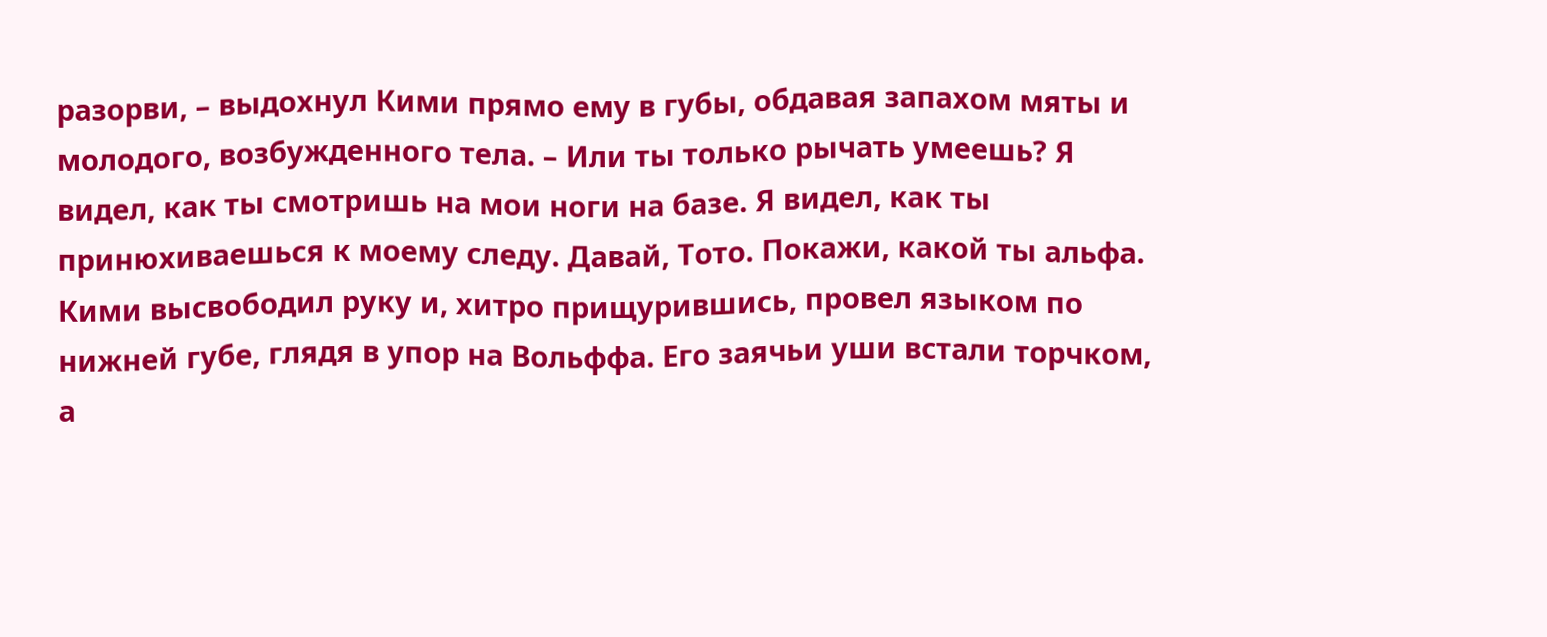разорви, – выдохнул Кими прямо ему в губы, обдавая запахом мяты и молодого, возбужденного тела. – Или ты только рычать умеешь? Я видел, как ты смотришь на мои ноги на базе. Я видел, как ты принюхиваешься к моему следу. Давай, Тото. Покажи, какой ты альфа.
Кими высвободил руку и, хитро прищурившись, провел языком по нижней губе, глядя в упор на Вольффа. Его заячьи уши встали торчком, а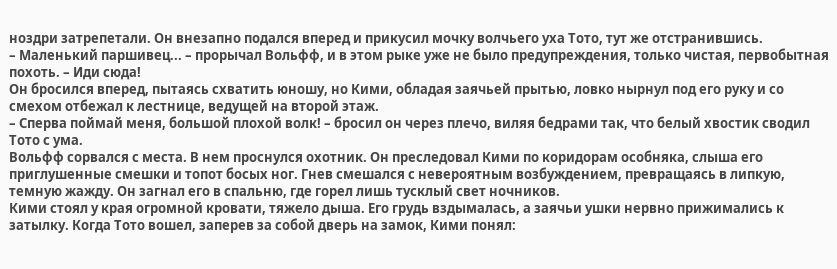ноздри затрепетали. Он внезапно подался вперед и прикусил мочку волчьего уха Тото, тут же отстранившись.
– Маленький паршивец... – прорычал Вольфф, и в этом рыке уже не было предупреждения, только чистая, первобытная похоть. – Иди сюда!
Он бросился вперед, пытаясь схватить юношу, но Кими, обладая заячьей прытью, ловко нырнул под его руку и со смехом отбежал к лестнице, ведущей на второй этаж.
– Сперва поймай меня, большой плохой волк! – бросил он через плечо, виляя бедрами так, что белый хвостик сводил Тото с ума.
Вольфф сорвался с места. В нем проснулся охотник. Он преследовал Кими по коридорам особняка, слыша его приглушенные смешки и топот босых ног. Гнев смешался с невероятным возбуждением, превращаясь в липкую, темную жажду. Он загнал его в спальню, где горел лишь тусклый свет ночников.
Кими стоял у края огромной кровати, тяжело дыша. Его грудь вздымалась, а заячьи ушки нервно прижимались к затылку. Когда Тото вошел, заперев за собой дверь на замок, Кими понял: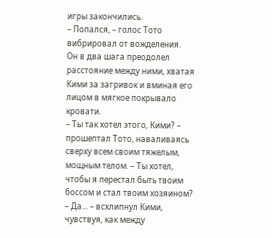игры закончились.
– Попался, – голос Тото вибрировал от вожделения.
Он в два шага преодолел расстояние между ними, хватая Кими за загривок и вминая его лицом в мягкое покрывало кровати.
– Ты так хотел этого, Кими? – прошептал Тото, наваливаясь сверху всем своим тяжелым, мощным телом. – Ты хотел, чтобы я перестал быть твоим боссом и стал твоим хозяином?
– Да... – всхлипнул Кими, чувствуя, как между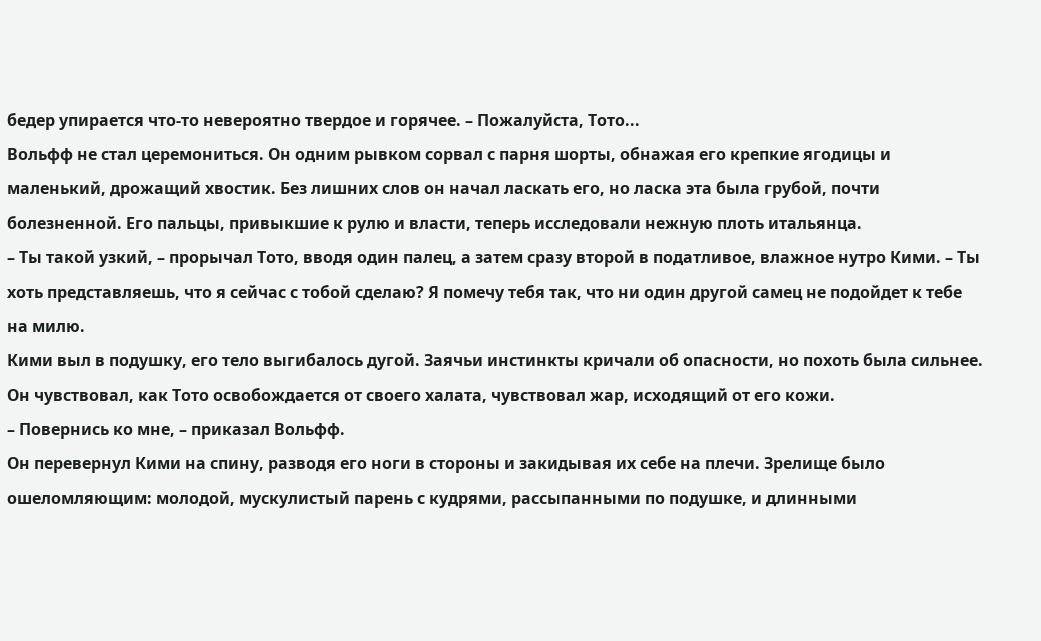бедер упирается что-то невероятно твердое и горячее. – Пожалуйста, Тото...
Вольфф не стал церемониться. Он одним рывком сорвал с парня шорты, обнажая его крепкие ягодицы и маленький, дрожащий хвостик. Без лишних слов он начал ласкать его, но ласка эта была грубой, почти болезненной. Его пальцы, привыкшие к рулю и власти, теперь исследовали нежную плоть итальянца.
– Ты такой узкий, – прорычал Тото, вводя один палец, а затем сразу второй в податливое, влажное нутро Кими. – Ты хоть представляешь, что я сейчас с тобой сделаю? Я помечу тебя так, что ни один другой самец не подойдет к тебе на милю.
Кими выл в подушку, его тело выгибалось дугой. Заячьи инстинкты кричали об опасности, но похоть была сильнее. Он чувствовал, как Тото освобождается от своего халата, чувствовал жар, исходящий от его кожи.
– Повернись ко мне, – приказал Вольфф.
Он перевернул Кими на спину, разводя его ноги в стороны и закидывая их себе на плечи. Зрелище было ошеломляющим: молодой, мускулистый парень с кудрями, рассыпанными по подушке, и длинными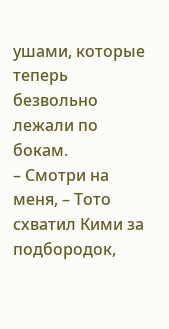ушами, которые теперь безвольно лежали по бокам.
– Смотри на меня, – Тото схватил Кими за подбородок,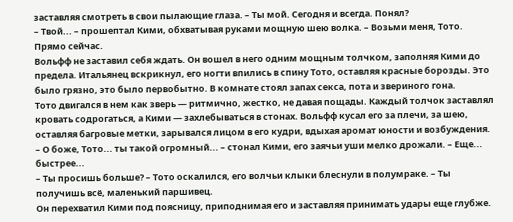заставляя смотреть в свои пылающие глаза. – Ты мой. Сегодня и всегда. Понял?
– Твой... – прошептал Кими, обхватывая руками мощную шею волка. – Возьми меня, Тото. Прямо сейчас.
Вольфф не заставил себя ждать. Он вошел в него одним мощным толчком, заполняя Кими до предела. Итальянец вскрикнул, его ногти впились в спину Тото, оставляя красные борозды. Это было грязно, это было первобытно. В комнате стоял запах секса, пота и звериного гона.
Тото двигался в нем как зверь — ритмично, жестко, не давая пощады. Каждый толчок заставлял кровать содрогаться, а Кими — захлебываться в стонах. Вольфф кусал его за плечи, за шею, оставляя багровые метки, зарывался лицом в его кудри, вдыхая аромат юности и возбуждения.
– О боже, Тото... ты такой огромный... – стонал Кими, его заячьи уши мелко дрожали. – Еще... быстрее...
– Ты просишь больше? – Тото оскалился, его волчьи клыки блеснули в полумраке. – Ты получишь всё, маленький паршивец.
Он перехватил Кими под поясницу, приподнимая его и заставляя принимать удары еще глубже.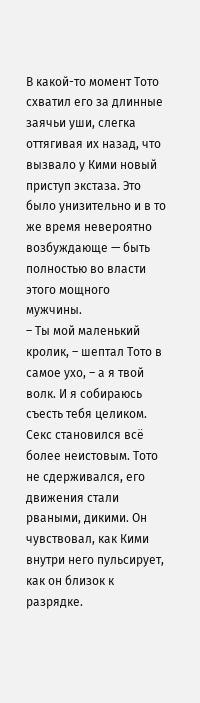В какой-то момент Тото схватил его за длинные заячьи уши, слегка оттягивая их назад, что вызвало у Кими новый приступ экстаза. Это было унизительно и в то же время невероятно возбуждающе — быть полностью во власти этого мощного мужчины.
– Ты мой маленький кролик, – шептал Тото в самое ухо, – а я твой волк. И я собираюсь съесть тебя целиком.
Секс становился всё более неистовым. Тото не сдерживался, его движения стали рваными, дикими. Он чувствовал, как Кими внутри него пульсирует, как он близок к разрядке.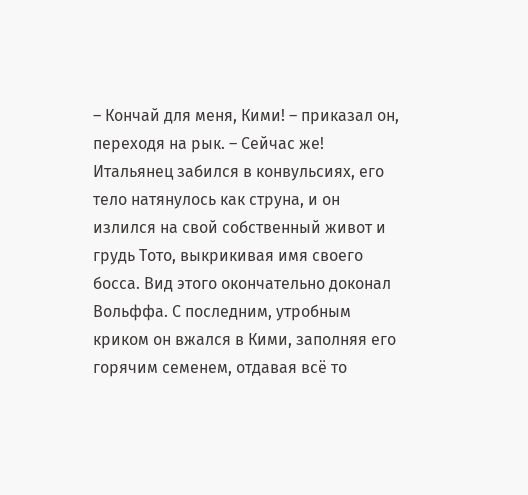– Кончай для меня, Кими! – приказал он, переходя на рык. – Сейчас же!
Итальянец забился в конвульсиях, его тело натянулось как струна, и он излился на свой собственный живот и грудь Тото, выкрикивая имя своего босса. Вид этого окончательно доконал Вольффа. С последним, утробным криком он вжался в Кими, заполняя его горячим семенем, отдавая всё то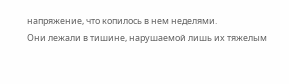напряжение, что копилось в нем неделями.
Они лежали в тишине, нарушаемой лишь их тяжелым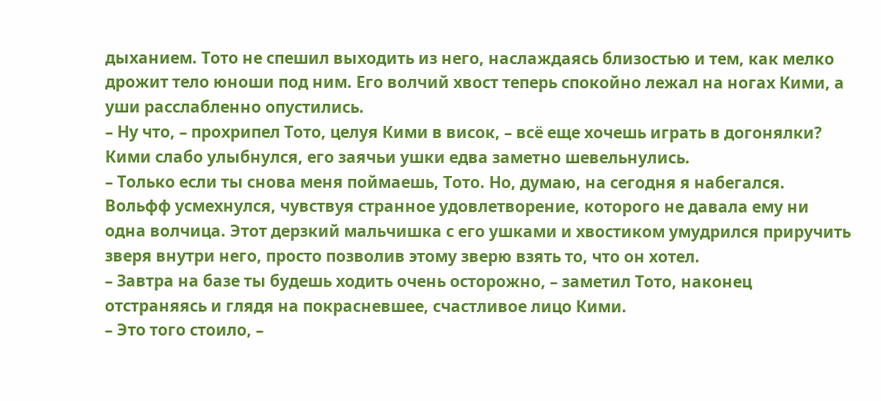дыханием. Тото не спешил выходить из него, наслаждаясь близостью и тем, как мелко дрожит тело юноши под ним. Его волчий хвост теперь спокойно лежал на ногах Кими, а уши расслабленно опустились.
– Ну что, – прохрипел Тото, целуя Кими в висок, – всё еще хочешь играть в догонялки?
Кими слабо улыбнулся, его заячьи ушки едва заметно шевельнулись.
– Только если ты снова меня поймаешь, Тото. Но, думаю, на сегодня я набегался.
Вольфф усмехнулся, чувствуя странное удовлетворение, которого не давала ему ни одна волчица. Этот дерзкий мальчишка с его ушками и хвостиком умудрился приручить зверя внутри него, просто позволив этому зверю взять то, что он хотел.
– Завтра на базе ты будешь ходить очень осторожно, – заметил Тото, наконец отстраняясь и глядя на покрасневшее, счастливое лицо Кими.
– Это того стоило, –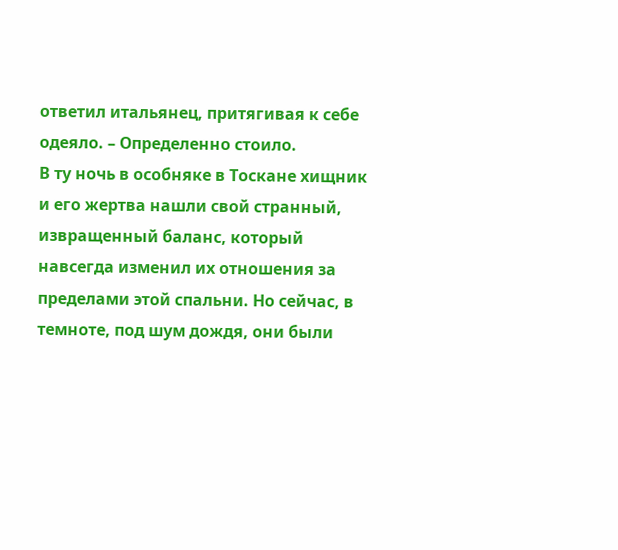ответил итальянец, притягивая к себе одеяло. – Определенно стоило.
В ту ночь в особняке в Тоскане хищник и его жертва нашли свой странный, извращенный баланс, который навсегда изменил их отношения за пределами этой спальни. Но сейчас, в темноте, под шум дождя, они были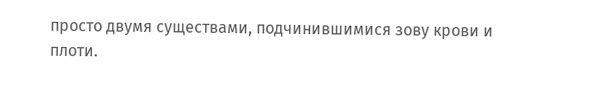просто двумя существами, подчинившимися зову крови и плоти.